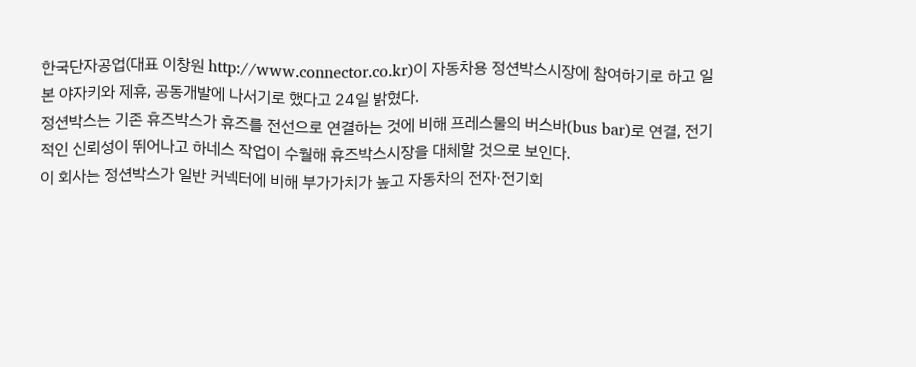한국단자공업(대표 이창원 http://www.connector.co.kr)이 자동차용 정션박스시장에 참여하기로 하고 일본 야자키와 제휴, 공동개발에 나서기로 했다고 24일 밝혔다.
정션박스는 기존 휴즈박스가 휴즈를 전선으로 연결하는 것에 비해 프레스물의 버스바(bus bar)로 연결, 전기적인 신뢰성이 뛰어나고 하네스 작업이 수월해 휴즈박스시장을 대체할 것으로 보인다.
이 회사는 정션박스가 일반 커넥터에 비해 부가가치가 높고 자동차의 전자·전기회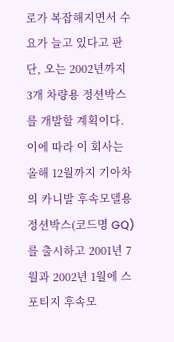로가 복잡해지면서 수요가 늘고 있다고 판단, 오는 2002년까지 3개 차량용 정션박스를 개발할 계획이다.
이에 따라 이 회사는 올해 12월까지 기아차의 카니발 후속모델용 정션박스(코드명 GQ)를 출시하고 2001년 7월과 2002년 1월에 스포티지 후속모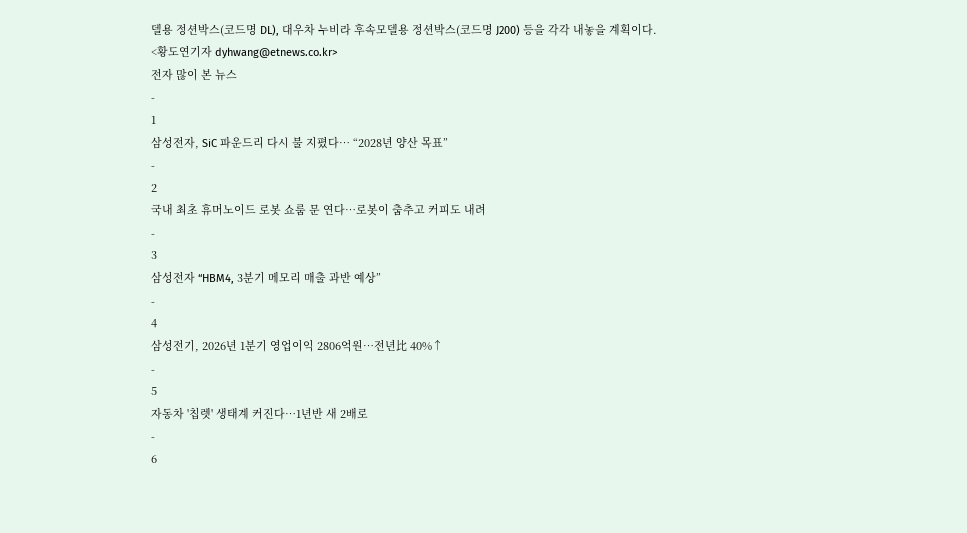델용 정션박스(코드명 DL), 대우차 누비라 후속모델용 정션박스(코드명 J200) 등을 각각 내놓을 계획이다.
<황도연기자 dyhwang@etnews.co.kr>
전자 많이 본 뉴스
-
1
삼성전자, SiC 파운드리 다시 불 지폈다… “2028년 양산 목표”
-
2
국내 최초 휴머노이드 로봇 쇼룸 문 연다…로봇이 춤추고 커피도 내려
-
3
삼성전자 “HBM4, 3분기 메모리 매출 과반 예상”
-
4
삼성전기, 2026년 1분기 영업이익 2806억원…전년比 40%↑
-
5
자동차 '칩렛' 생태계 커진다…1년반 새 2배로
-
6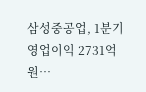삼성중공업, 1분기 영업이익 2731억원…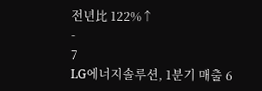전년比 122%↑
-
7
LG에너지솔루션, 1분기 매출 6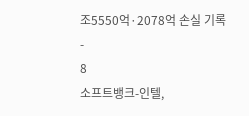조5550억·2078억 손실 기록
-
8
소프트뱅크-인텔,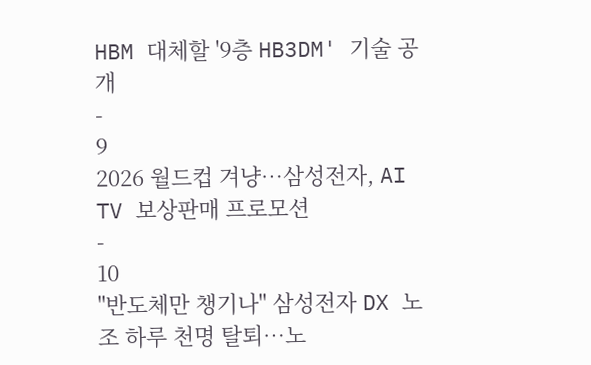HBM 대체할 '9층 HB3DM' 기술 공개
-
9
2026 월드컵 겨냥…삼성전자, AI TV 보상판매 프로모션
-
10
"반도체만 챙기나" 삼성전자 DX 노조 하루 천명 탈퇴…노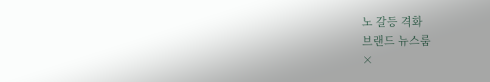노 갈등 격화
브랜드 뉴스룸
×